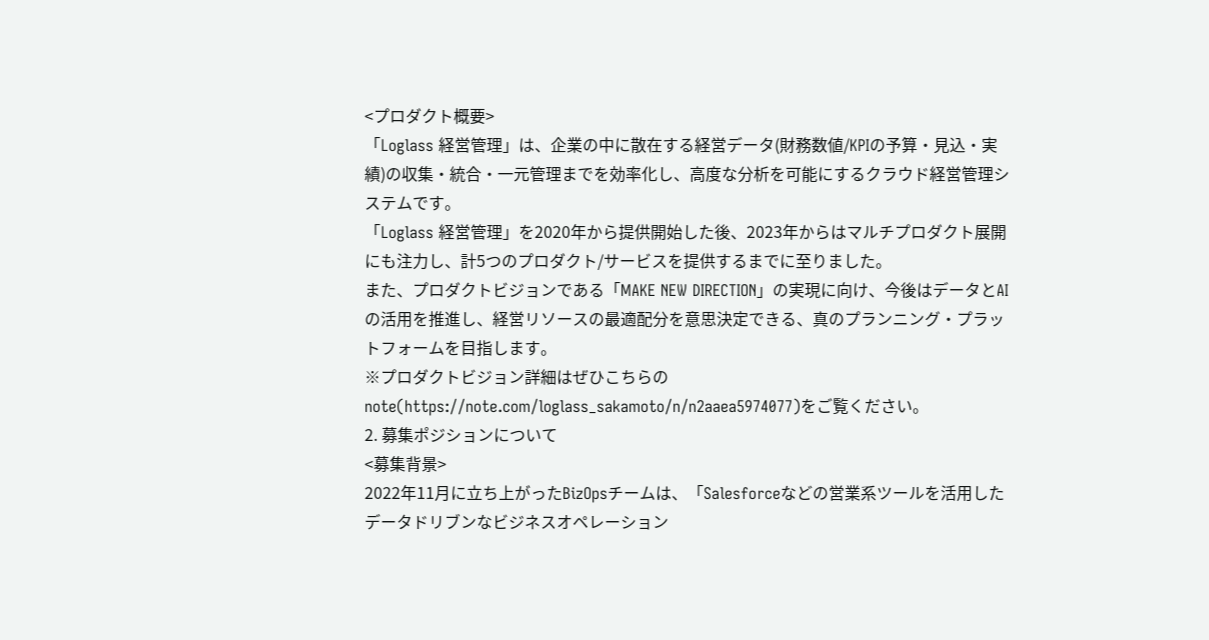<プロダクト概要>
「Loglass 経営管理」は、企業の中に散在する経営データ(財務数値/KPIの予算・見込・実績)の収集・統合・一元管理までを効率化し、高度な分析を可能にするクラウド経営管理システムです。
「Loglass 経営管理」を2020年から提供開始した後、2023年からはマルチプロダクト展開にも注力し、計5つのプロダクト/サービスを提供するまでに至りました。
また、プロダクトビジョンである「MAKE NEW DIRECTION」の実現に向け、今後はデータとAIの活用を推進し、経営リソースの最適配分を意思決定できる、真のプランニング・プラットフォームを目指します。
※プロダクトビジョン詳細はぜひこちらのnote(https://note.com/loglass_sakamoto/n/n2aaea5974077)をご覧ください。
2. 募集ポジションについて
<募集背景>
2022年11月に立ち上がったBizOpsチームは、「Salesforceなどの営業系ツールを活用したデータドリブンなビジネスオペレーション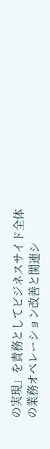の実現」を責務としてビジネスサイド全体の業務オペレーション改善と関連シ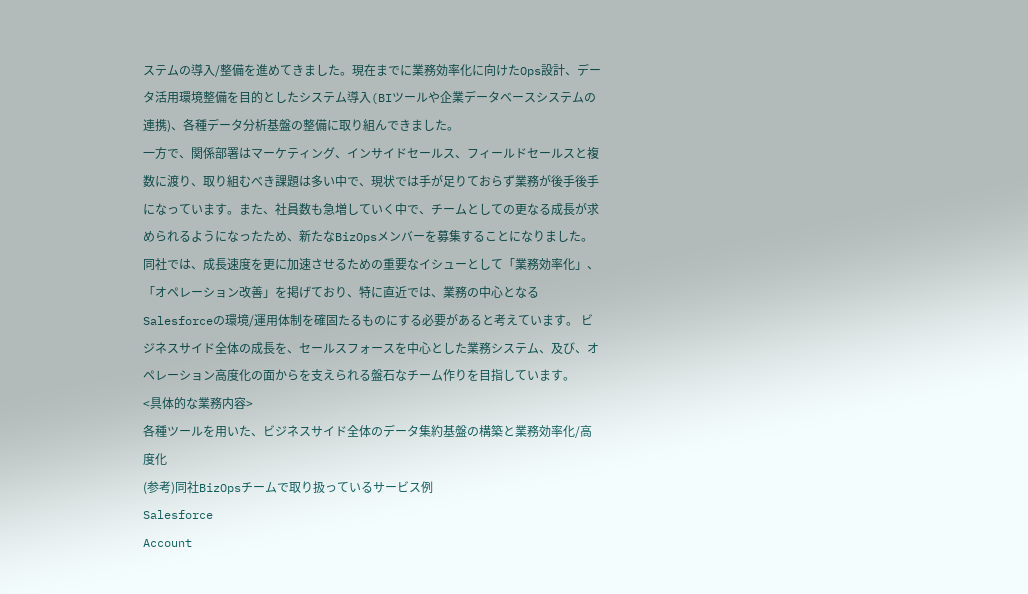ステムの導入/整備を進めてきました。現在までに業務効率化に向けたOps設計、データ活用環境整備を目的としたシステム導入(BIツールや企業データベースシステムの連携)、各種データ分析基盤の整備に取り組んできました。
一方で、関係部署はマーケティング、インサイドセールス、フィールドセールスと複数に渡り、取り組むべき課題は多い中で、現状では手が足りておらず業務が後手後手になっています。また、社員数も急増していく中で、チームとしての更なる成長が求められるようになったため、新たなBizOpsメンバーを募集することになりました。
同社では、成長速度を更に加速させるための重要なイシューとして「業務効率化」、「オペレーション改善」を掲げており、特に直近では、業務の中心となるSalesforceの環境/運用体制を確固たるものにする必要があると考えています。 ビジネスサイド全体の成長を、セールスフォースを中心とした業務システム、及び、オペレーション高度化の面からを支えられる盤石なチーム作りを目指しています。
<具体的な業務内容>
各種ツールを用いた、ビジネスサイド全体のデータ集約基盤の構築と業務効率化/高度化
(参考)同社BizOpsチームで取り扱っているサービス例
Salesforce
Account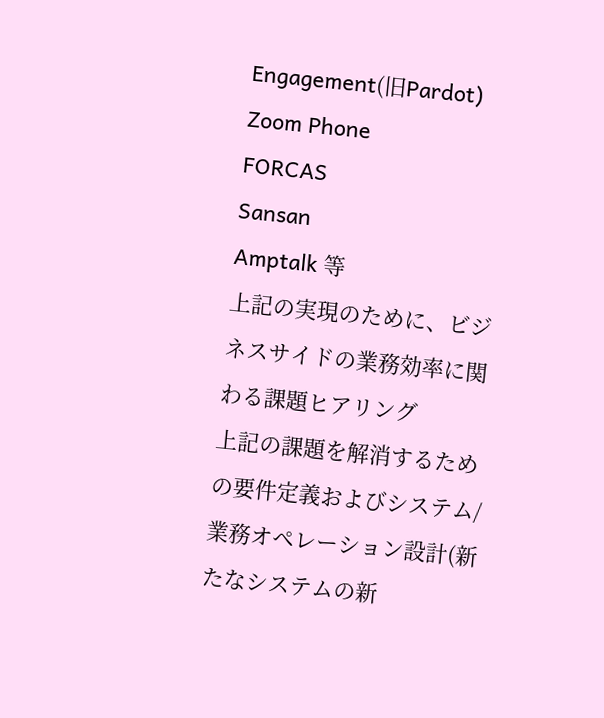Engagement(旧Pardot)
Zoom Phone
FORCAS
Sansan
Amptalk 等
上記の実現のために、ビジネスサイドの業務効率に関わる課題ヒアリング
上記の課題を解消するための要件定義およびシステム/業務オペレーション設計(新たなシステムの新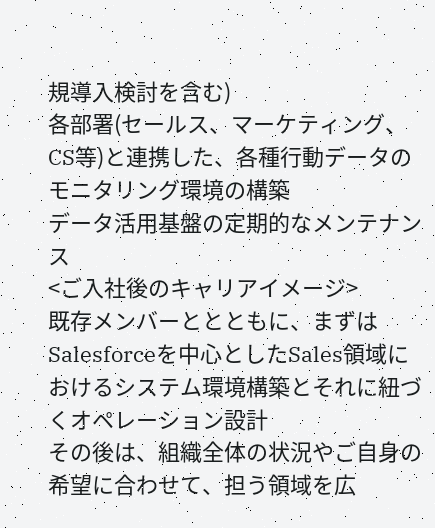規導入検討を含む)
各部署(セールス、マーケティング、CS等)と連携した、各種行動データのモニタリング環境の構築
データ活用基盤の定期的なメンテナンス
<ご入社後のキャリアイメージ>
既存メンバーととともに、まずはSalesforceを中心としたSales領域におけるシステム環境構築とそれに紐づくオペレーション設計
その後は、組織全体の状況やご自身の希望に合わせて、担う領域を広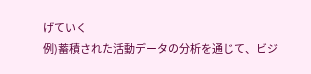げていく
例)蓄積された活動データの分析を通じて、ビジ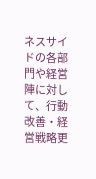ネスサイドの各部門や経営陣に対して、行動改善・経営戦略更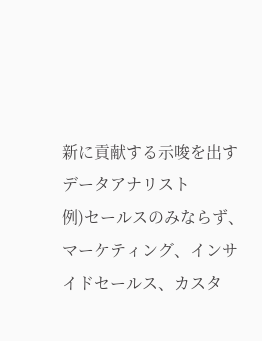新に貢献する示唆を出すデータアナリスト
例)セールスのみならず、マーケティング、インサイドセールス、カスタ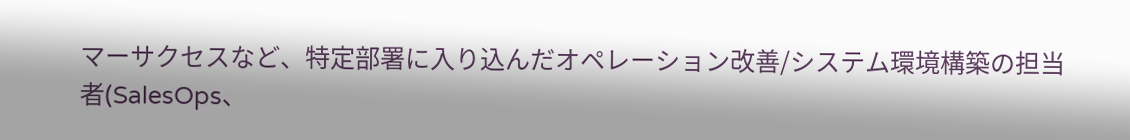マーサクセスなど、特定部署に入り込んだオペレーション改善/システム環境構築の担当者(SalesOps、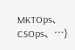MKTOps、CSOps、…)